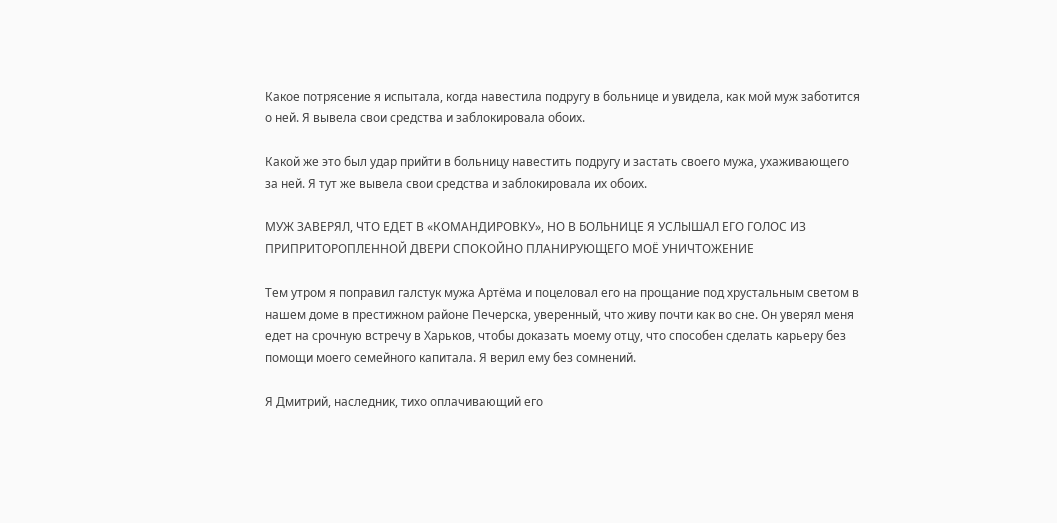Какое потрясение я испытала, когда навестила подругу в больнице и увидела, как мой муж заботится о ней. Я вывела свои средства и заблокировала обоих.

Какой же это был удар прийти в больницу навестить подругу и застать своего мужа, ухаживающего за ней. Я тут же вывела свои средства и заблокировала их обоих.

МУЖ ЗАВЕРЯЛ, ЧТО ЕДЕТ В «КОМАНДИРОВКУ», НО В БОЛЬНИЦЕ Я УСЛЫШАЛ ЕГО ГОЛОС ИЗ ПРИПРИТОРОПЛЕННОЙ ДВЕРИ СПОКОЙНО ПЛАНИРУЮЩЕГО МОЁ УНИЧТОЖЕНИЕ

Тем утром я поправил галстук мужа Артёма и поцеловал его на прощание под хрустальным светом в нашем доме в престижном районе Печерска, уверенный, что живу почти как во сне. Он уверял меня едет на срочную встречу в Харьков, чтобы доказать моему отцу, что способен сделать карьеру без помощи моего семейного капитала. Я верил ему без сомнений.

Я Дмитрий, наследник, тихо оплачивающий его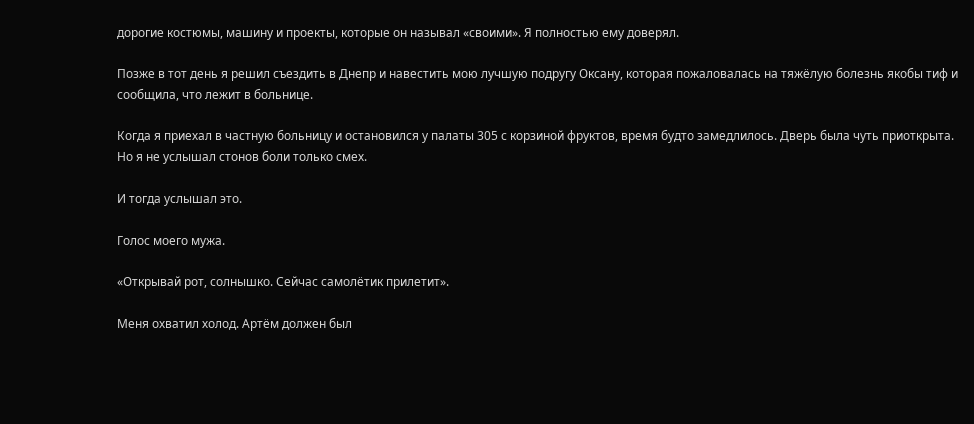дорогие костюмы, машину и проекты, которые он называл «своими». Я полностью ему доверял.

Позже в тот день я решил съездить в Днепр и навестить мою лучшую подругу Оксану, которая пожаловалась на тяжёлую болезнь якобы тиф и сообщила, что лежит в больнице.

Когда я приехал в частную больницу и остановился у палаты 305 с корзиной фруктов, время будто замедлилось. Дверь была чуть приоткрыта. Но я не услышал стонов боли только смех.

И тогда услышал это.

Голос моего мужа.

«Открывай рот, солнышко. Сейчас самолётик прилетит».

Меня охватил холод. Артём должен был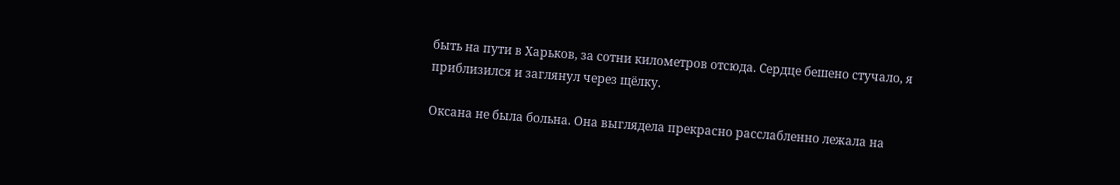быть на пути в Харьков, за сотни километров отсюда. Сердце бешено стучало, я приблизился и заглянул через щёлку.

Оксана не была больна. Она выглядела прекрасно расслабленно лежала на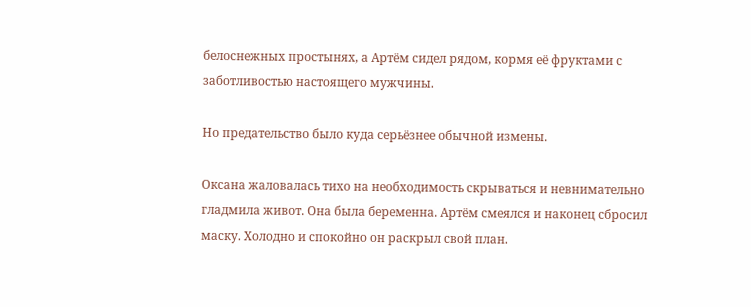белоснежных простынях, а Артём сидел рядом, кормя её фруктами с заботливостью настоящего мужчины.

Но предательство было куда серьёзнее обычной измены.

Оксана жаловалась тихо на необходимость скрываться и невнимательно гладмила живот. Она была беременна. Артём смеялся и наконец сбросил маску. Холодно и спокойно он раскрыл свой план.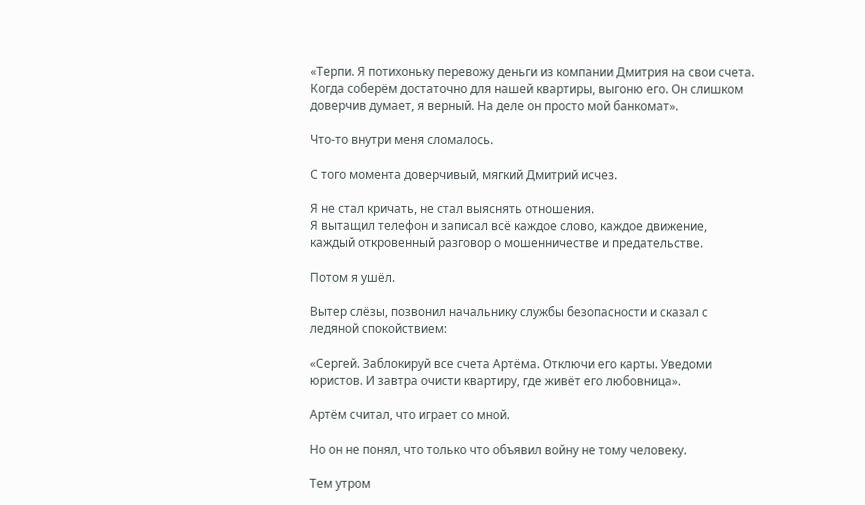«Терпи. Я потихоньку перевожу деньги из компании Дмитрия на свои счета. Когда соберём достаточно для нашей квартиры, выгоню его. Он слишком доверчив думает, я верный. На деле он просто мой банкомат».

Что-то внутри меня сломалось.

С того момента доверчивый, мягкий Дмитрий исчез.

Я не стал кричать, не стал выяснять отношения.
Я вытащил телефон и записал всё каждое слово, каждое движение, каждый откровенный разговор о мошенничестве и предательстве.

Потом я ушёл.

Вытер слёзы, позвонил начальнику службы безопасности и сказал с ледяной спокойствием:

«Сергей. Заблокируй все счета Артёма. Отключи его карты. Уведоми юристов. И завтра очисти квартиру, где живёт его любовница».

Артём считал, что играет со мной.

Но он не понял, что только что объявил войну не тому человеку.

Тем утром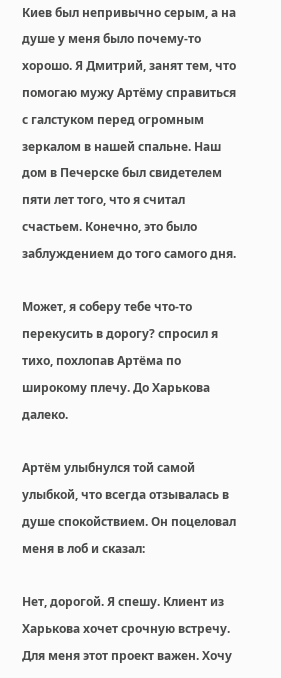Киев был непривычно серым, а на душе у меня было почему-то хорошо. Я Дмитрий, занят тем, что помогаю мужу Артёму справиться с галстуком перед огромным зеркалом в нашей спальне. Наш дом в Печерске был свидетелем пяти лет того, что я считал счастьем. Конечно, это было заблуждением до того самого дня.

Может, я соберу тебе что-то перекусить в дорогу? спросил я тихо, похлопав Артёма по широкому плечу. До Харькова далеко.

Артём улыбнулся той самой улыбкой, что всегда отзывалась в душе спокойствием. Он поцеловал меня в лоб и сказал:

Нет, дорогой. Я спешу. Клиент из Харькова хочет срочную встречу. Для меня этот проект важен. Хочу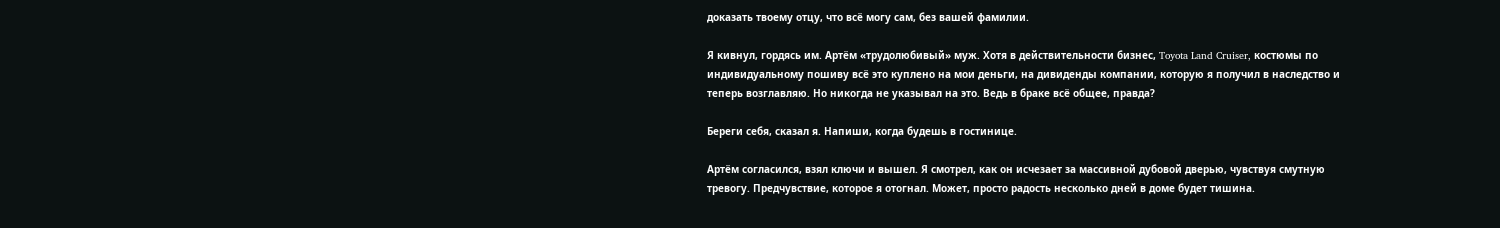доказать твоему отцу, что всё могу сам, без вашей фамилии.

Я кивнул, гордясь им. Артём «трудолюбивый» муж. Хотя в действительности бизнес, Toyota Land Cruiser, костюмы по индивидуальному пошиву всё это куплено на мои деньги, на дивиденды компании, которую я получил в наследство и теперь возглавляю. Но никогда не указывал на это. Ведь в браке всё общее, правда?

Береги себя, сказал я. Напиши, когда будешь в гостинице.

Артём согласился, взял ключи и вышел. Я смотрел, как он исчезает за массивной дубовой дверью, чувствуя смутную тревогу. Предчувствие, которое я отогнал. Может, просто радость несколько дней в доме будет тишина.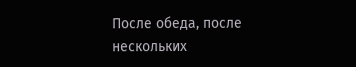После обеда, после нескольких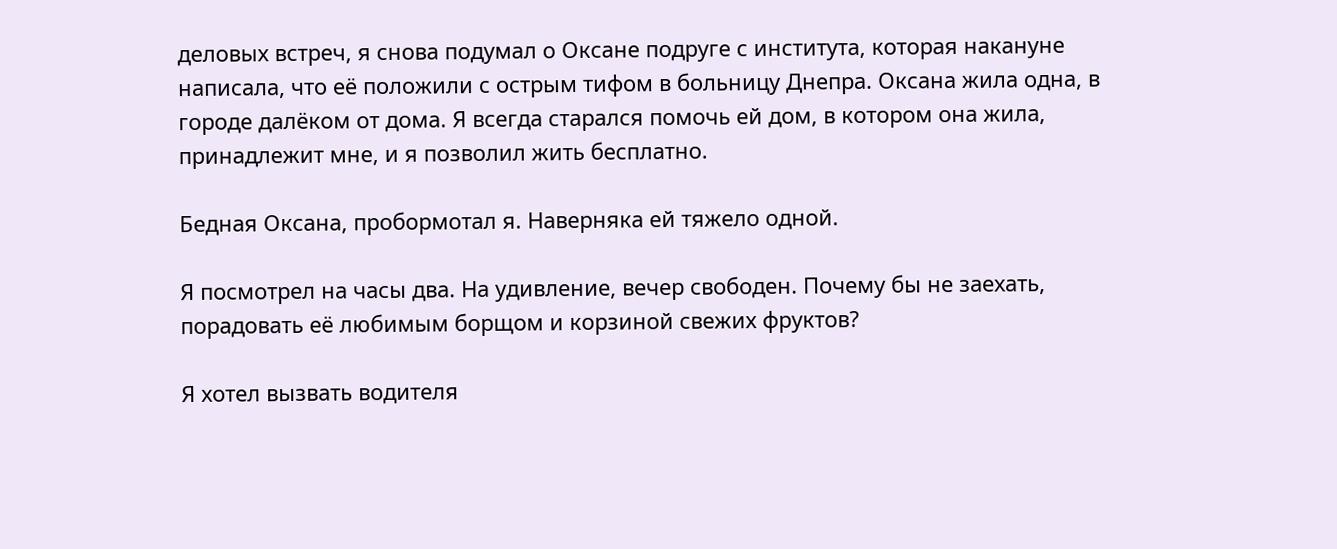деловых встреч, я снова подумал о Оксане подруге с института, которая накануне написала, что её положили с острым тифом в больницу Днепра. Оксана жила одна, в городе далёком от дома. Я всегда старался помочь ей дом, в котором она жила, принадлежит мне, и я позволил жить бесплатно.

Бедная Оксана, пробормотал я. Наверняка ей тяжело одной.

Я посмотрел на часы два. На удивление, вечер свободен. Почему бы не заехать, порадовать её любимым борщом и корзиной свежих фруктов?

Я хотел вызвать водителя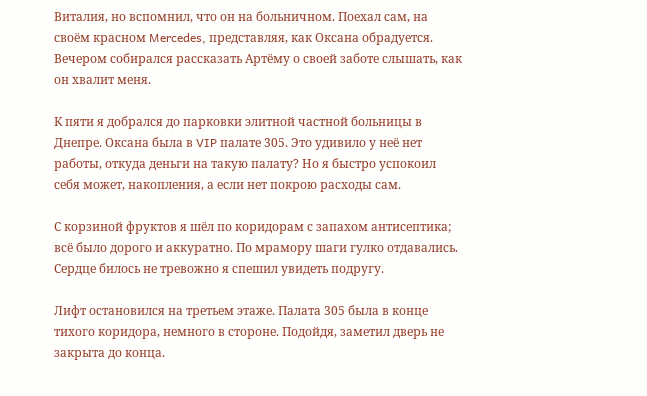Виталия, но вспомнил, что он на больничном. Поехал сам, на своём красном Mercedes, представляя, как Оксана обрадуется. Вечером собирался рассказать Артёму о своей заботе слышать, как он хвалит меня.

К пяти я добрался до парковки элитной частной больницы в Днепре. Оксана была в VIP палате 305. Это удивило у неё нет работы, откуда деньги на такую палату? Но я быстро успокоил себя может, накопления, а если нет покрою расходы сам.

С корзиной фруктов я шёл по коридорам с запахом антисептика; всё было дорого и аккуратно. По мрамору шаги гулко отдавались. Сердце билось не тревожно я спешил увидеть подругу.

Лифт остановился на третьем этаже. Палата 305 была в конце тихого коридора, немного в стороне. Подойдя, заметил дверь не закрыта до конца.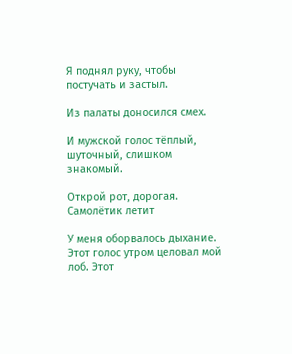Я поднял руку, чтобы постучать и застыл.

Из палаты доносился смех.

И мужской голос тёплый, шуточный, слишком знакомый.

Открой рот, дорогая. Самолётик летит

У меня оборвалось дыхание. Этот голос утром целовал мой лоб. Этот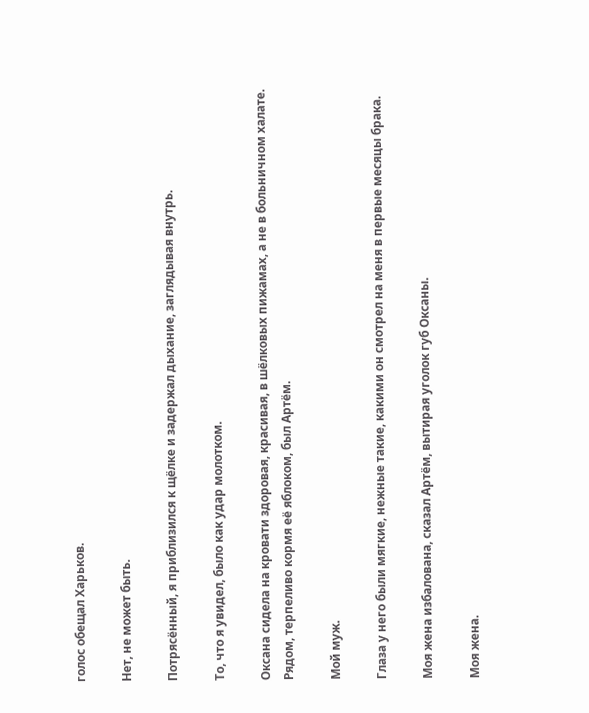голос обещал Харьков.

Нет, не может быть.

Потрясённый, я приблизился к щёлке и задержал дыхание, заглядывая внутрь.

То, что я увидел, было как удар молотком.

Оксана сидела на кровати здоровая, красивая, в шёлковых пижамах, а не в больничном халате. Рядом, терпеливо кормя её яблоком, был Артём.

Мой муж.

Глаза у него были мягкие, нежные такие, какими он смотрел на меня в первые месяцы брака.

Моя жена избалована, сказал Артём, вытирая уголок губ Оксаны.

Моя жена.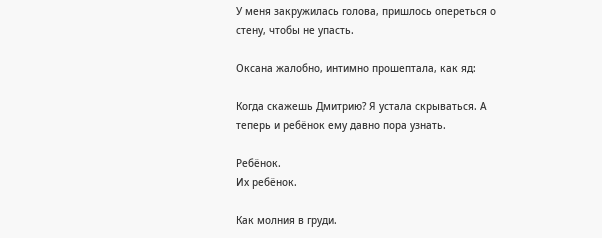У меня закружилась голова, пришлось опереться о стену, чтобы не упасть.

Оксана жалобно, интимно прошептала, как яд:

Когда скажешь Дмитрию? Я устала скрываться. А теперь и ребёнок ему давно пора узнать.

Ребёнок.
Их ребёнок.

Как молния в груди.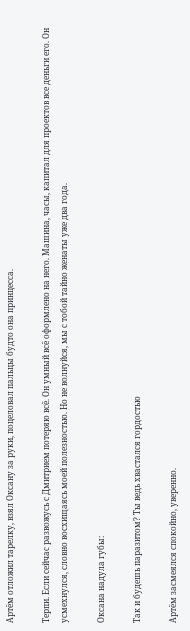Артём отложил тарелку, взял Оксану за руки, поцеловал пальцы будто она принцесса.

Терпи. Если сейчас развожусь с Дмитрием потеряю всё. Он умный всё оформлено на него. Машина, часы, капитал для проектов все деньги его. Он усмехнулся, словно восхищаясь моей полезностью. Но не волнуйся, мы с тобой тайно женаты уже два года.

Оксана надула губы:

Так и будешь паразитом? Ты ведь хвастался гордостью

Артём засмеялся спокойно, уверенно.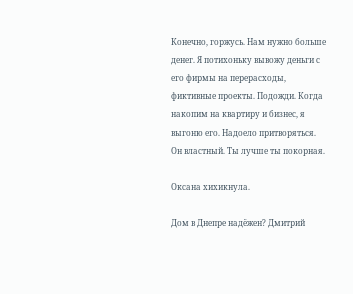Конечно, горжусь. Нам нужно больше денег. Я потихоньку вывожу деньги с его фирмы на перерасходы, фиктивные проекты. Подожди. Когда накопим на квартиру и бизнес, я выгоню его. Надоело притворяться. Он властный. Ты лучше ты покорная.

Оксана хихикнула.

Дом в Днепре надёжен? Дмитрий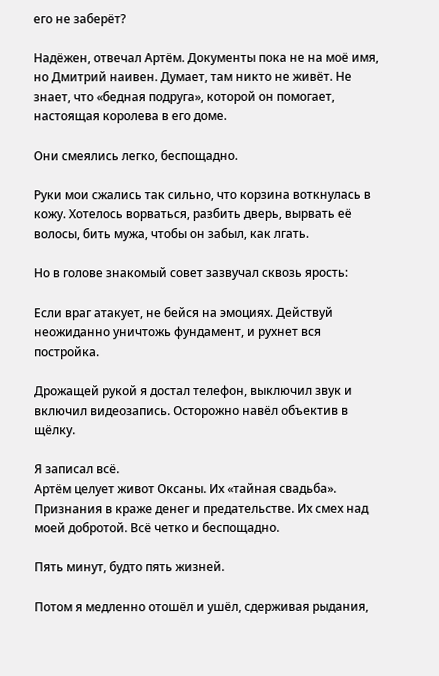его не заберёт?

Надёжен, отвечал Артём. Документы пока не на моё имя, но Дмитрий наивен. Думает, там никто не живёт. Не знает, что «бедная подруга», которой он помогает, настоящая королева в его доме.

Они смеялись легко, беспощадно.

Руки мои сжались так сильно, что корзина воткнулась в кожу. Хотелось ворваться, разбить дверь, вырвать её волосы, бить мужа, чтобы он забыл, как лгать.

Но в голове знакомый совет зазвучал сквозь ярость:

Если враг атакует, не бейся на эмоциях. Действуй неожиданно уничтожь фундамент, и рухнет вся постройка.

Дрожащей рукой я достал телефон, выключил звук и включил видеозапись. Осторожно навёл объектив в щёлку.

Я записал всё.
Артём целует живот Оксаны. Их «тайная свадьба». Признания в краже денег и предательстве. Их смех над моей добротой. Всё четко и беспощадно.

Пять минут, будто пять жизней.

Потом я медленно отошёл и ушёл, сдерживая рыдания,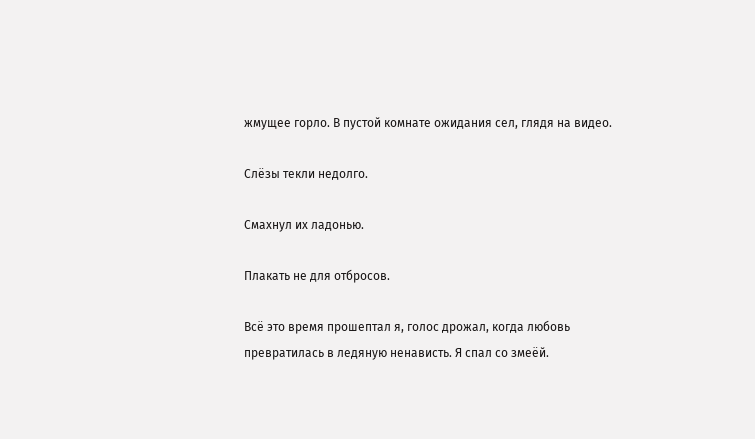жмущее горло. В пустой комнате ожидания сел, глядя на видео.

Слёзы текли недолго.

Смахнул их ладонью.

Плакать не для отбросов.

Всё это время прошептал я, голос дрожал, когда любовь превратилась в ледяную ненависть. Я спал со змеёй.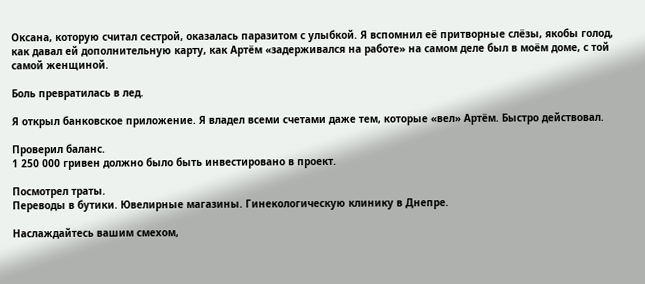Оксана, которую считал сестрой, оказалась паразитом с улыбкой. Я вспомнил её притворные слёзы, якобы голод, как давал ей дополнительную карту, как Артём «задерживался на работе» на самом деле был в моём доме, с той самой женщиной.

Боль превратилась в лед.

Я открыл банковское приложение. Я владел всеми счетами даже тем, которые «вел» Артём. Быстро действовал.

Проверил баланс.
1 250 000 гривен должно было быть инвестировано в проект.

Посмотрел траты.
Переводы в бутики. Ювелирные магазины. Гинекологическую клинику в Днепре.

Наслаждайтесь вашим смехом,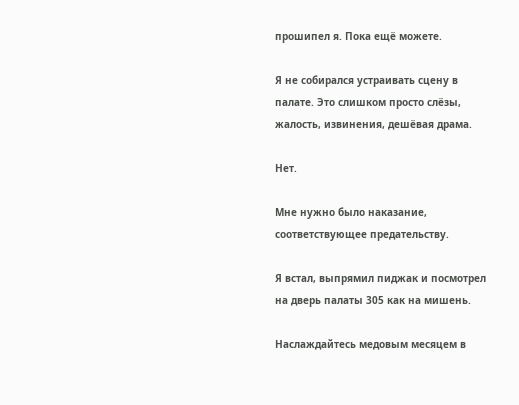прошипел я. Пока ещё можете.

Я не собирался устраивать сцену в палате. Это слишком просто слёзы, жалость, извинения, дешёвая драма.

Нет.

Мне нужно было наказание, соответствующее предательству.

Я встал, выпрямил пиджак и посмотрел на дверь палаты 305 как на мишень.

Наслаждайтесь медовым месяцем в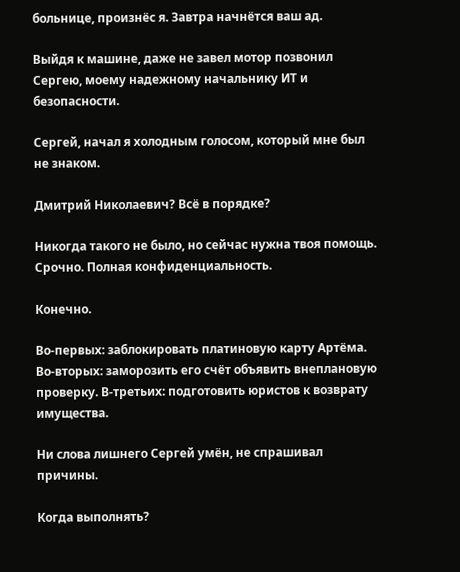больнице, произнёс я. Завтра начнётся ваш ад.

Выйдя к машине, даже не завел мотор позвонил Сергею, моему надежному начальнику ИТ и безопасности.

Сергей, начал я холодным голосом, который мне был не знаком.

Дмитрий Николаевич? Всё в порядке?

Никогда такого не было, но сейчас нужна твоя помощь. Срочно. Полная конфиденциальность.

Конечно.

Во-первых: заблокировать платиновую карту Артёма. Во-вторых: заморозить его счёт объявить внеплановую проверку. В-третьих: подготовить юристов к возврату имущества.

Ни слова лишнего Сергей умён, не спрашивал причины.

Когда выполнять?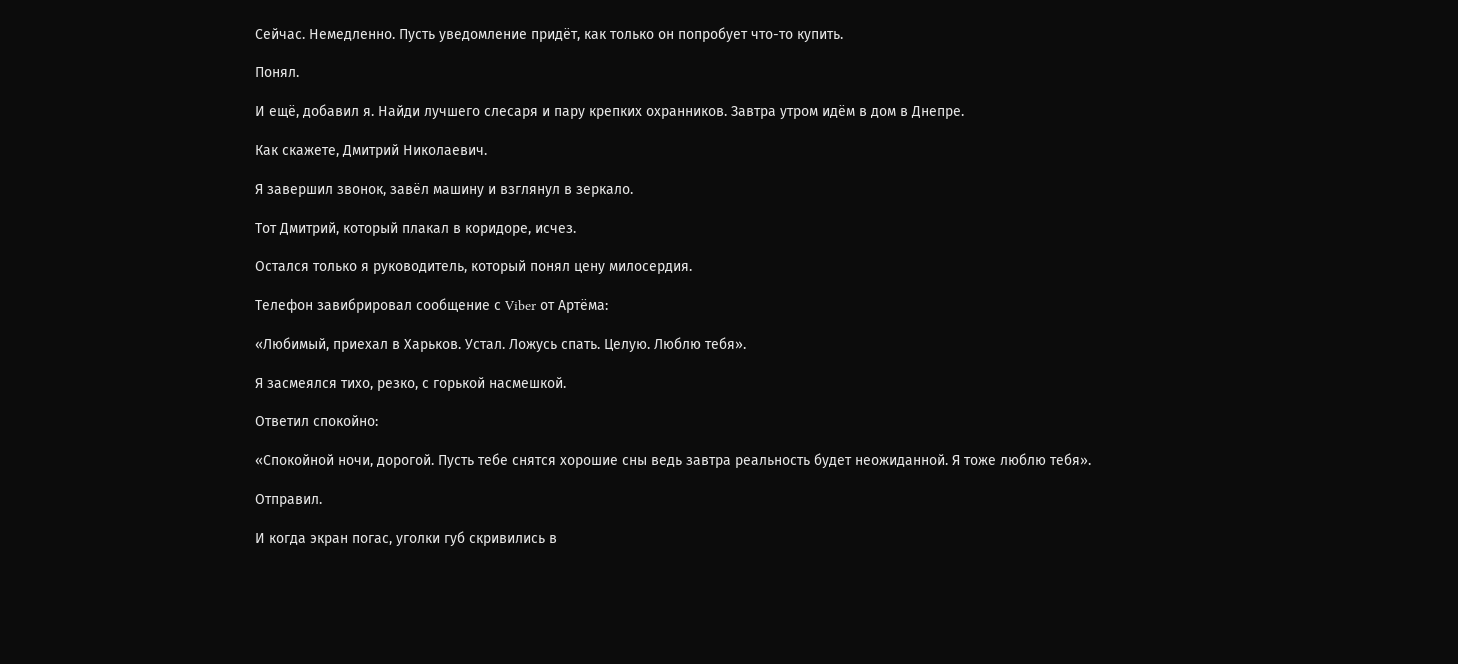Сейчас. Немедленно. Пусть уведомление придёт, как только он попробует что-то купить.

Понял.

И ещё, добавил я. Найди лучшего слесаря и пару крепких охранников. Завтра утром идём в дом в Днепре.

Как скажете, Дмитрий Николаевич.

Я завершил звонок, завёл машину и взглянул в зеркало.

Тот Дмитрий, который плакал в коридоре, исчез.

Остался только я руководитель, который понял цену милосердия.

Телефон завибрировал сообщение с Viber от Артёма:

«Любимый, приехал в Харьков. Устал. Ложусь спать. Целую. Люблю тебя».

Я засмеялся тихо, резко, с горькой насмешкой.

Ответил спокойно:

«Спокойной ночи, дорогой. Пусть тебе снятся хорошие сны ведь завтра реальность будет неожиданной. Я тоже люблю тебя».

Отправил.

И когда экран погас, уголки губ скривились в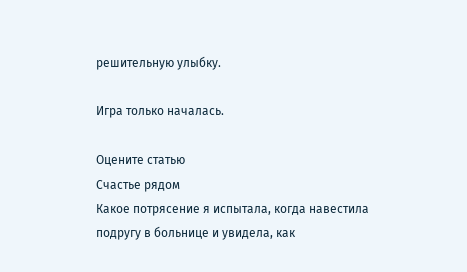решительную улыбку.

Игра только началась.

Оцените статью
Счастье рядом
Какое потрясение я испытала, когда навестила подругу в больнице и увидела, как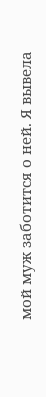мой муж заботится о ней. Я вывела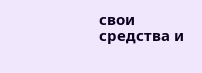свои средства и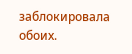заблокировала обоих.